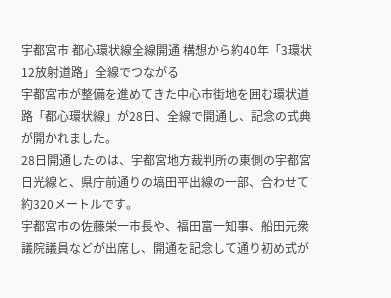宇都宮市 都心環状線全線開通 構想から約40年「3環状12放射道路」全線でつながる
宇都宮市が整備を進めてきた中心市街地を囲む環状道路「都心環状線」が28日、全線で開通し、記念の式典が開かれました。
28日開通したのは、宇都宮地方裁判所の東側の宇都宮日光線と、県庁前通りの塙田平出線の一部、合わせて約320メートルです。
宇都宮市の佐藤栄一市長や、福田富一知事、船田元衆議院議員などが出席し、開通を記念して通り初め式が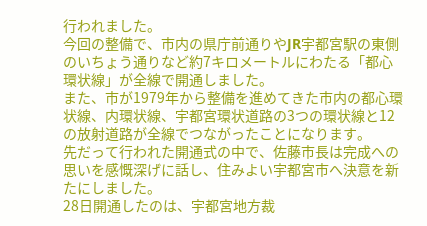行われました。
今回の整備で、市内の県庁前通りやJR宇都宮駅の東側のいちょう通りなど約7キロメートルにわたる「都心環状線」が全線で開通しました。
また、市が1979年から整備を進めてきた市内の都心環状線、内環状線、宇都宮環状道路の3つの環状線と12の放射道路が全線でつながったことになります。
先だって行われた開通式の中で、佐藤市長は完成への思いを感慨深げに話し、住みよい宇都宮市へ決意を新たにしました。
28日開通したのは、宇都宮地方裁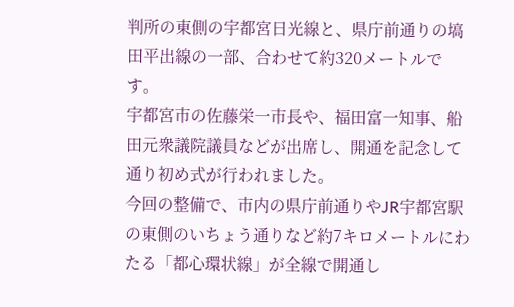判所の東側の宇都宮日光線と、県庁前通りの塙田平出線の一部、合わせて約320メートルです。
宇都宮市の佐藤栄一市長や、福田富一知事、船田元衆議院議員などが出席し、開通を記念して通り初め式が行われました。
今回の整備で、市内の県庁前通りやJR宇都宮駅の東側のいちょう通りなど約7キロメートルにわたる「都心環状線」が全線で開通し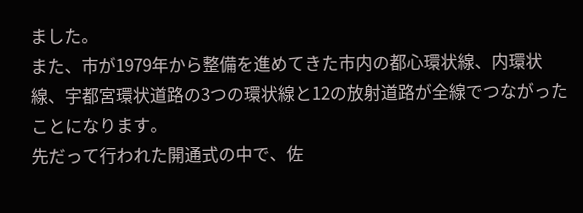ました。
また、市が1979年から整備を進めてきた市内の都心環状線、内環状線、宇都宮環状道路の3つの環状線と12の放射道路が全線でつながったことになります。
先だって行われた開通式の中で、佐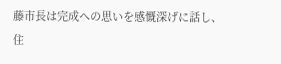藤市長は完成への思いを感慨深げに話し、住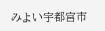みよい宇都宮市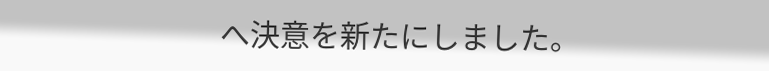へ決意を新たにしました。